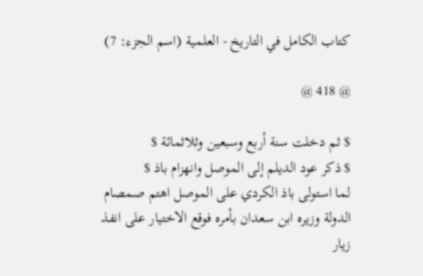كتاب الكامل في التاريخ - العلمية (اسم الجزء: 7)

@ 418 @

$ ثم دخلت سنة أربع وسبعين وثلاثمائة $
$ ذكر عود الديلم إلى الموصل وانهزام باذ $
لما استولى باذ الكردي على الموصل اهتم صمصام الدولة وزيره ابن سعدان بأمره فوقع الاختيار على انفذ زيار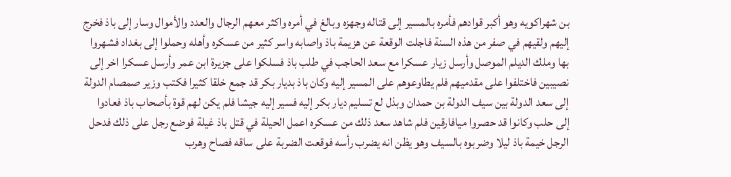بن شهراكويه وهو أكبر قوادهم فأمره بالمسير إلى قتاله وجهزه وبالغ في أمره واكثر معهم الرجال والعدد والأموال وسار إلى باذ فخرج إليهم ولقيهم في صفر من هذه السنة فاجلت الوقعة عن هزيمة باذ واصابه واسر كثير من عسكره وأهله وحملوا إلى بغداد فشهروا بها وملك الديلم الموصل وأرسل زيار عسكرا مع سعد الحاجب في طلب باذ فسلكوا على جزيرة ابن عمر وأرسل عسكرا اخر إلى نصيبين فاختلفوا على مقدميهم فلم يطاوعوهم على المسير إليه وكان باذ بديار بكر قد جمع خلقا كثيرا فكتب وزير صمصام الدولة إلى سعد الدولة بين سيف الدولة بن حمدان وبذل لع تسليم ديار بكر إليه فسير إليه جيشا فلم يكن لهم قوة بأصحاب باذ فعادوا إلى حلب وكانوا قد حصروا ميافارقين فلم شاهد سعد ذلك من عسكره اعمل الحيلة في قتل باذ غيلة فوضع رجل على ذلك فدحل الرجل خيمة باذ ليلا وضربوه بالسيف وهو يظن انه يضرب رأسه فوقعت الضربة على ساقه فصاح وهرب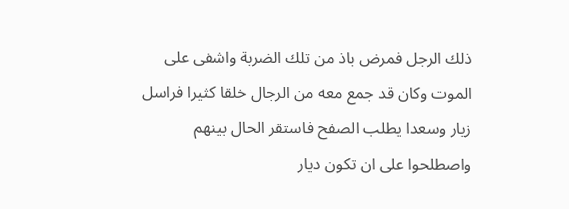ذلك الرجل فمرض باذ من تلك الضربة واشفى على الموت وكان قد جمع معه من الرجال خلقا كثيرا فراسل زيار وسعدا يطلب الصفح فاستقر الحال بينهم واصطلحوا على ان تكون ديار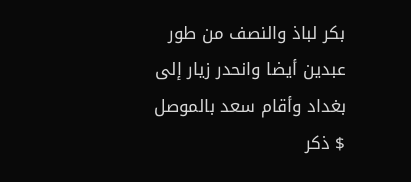بكر لباذ والنصف من طور عبدين أيضا وانحدر زيار إلى بغداد وأقام سعد بالموصل
$ ذكر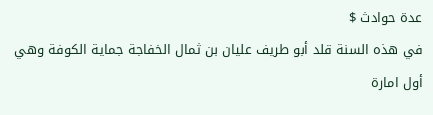عدة حوادث $
في هذه السنة قلد أبو طريف عليان بن ثمال الخفاجة جماية الكوفة وهي أول امارة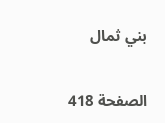بني ثمال

الصفحة 418